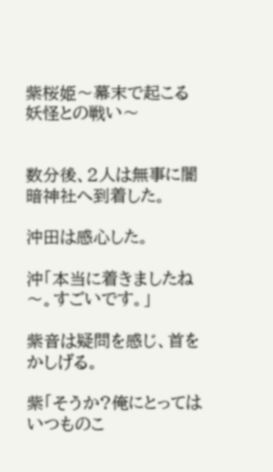紫桜姫〜幕末で起こる妖怪との戦い〜


数分後、2人は無事に闇暗神社へ到着した。

沖田は感心した。

沖「本当に着きましたね〜。すごいです。」

紫音は疑問を感じ、首をかしげる。

紫「そうか?俺にとってはいつものこ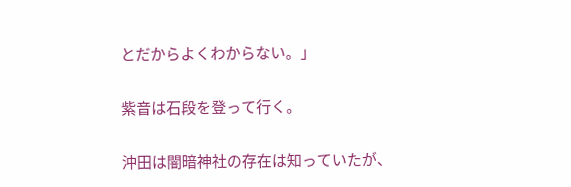とだからよくわからない。」

紫音は石段を登って行く。

沖田は闇暗神社の存在は知っていたが、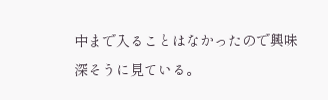中まで入ることはなかったので興味深そうに見ている。